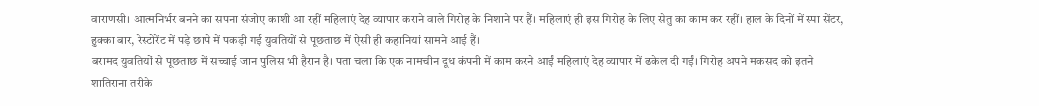वाराणसी। आत्मनिर्भर बनने का सपना संजोए काशी आ रहीं महिलाएं देह व्यापार कराने वाले गिरोह के निशाने पर हैं। महिलाएं ही इस गिरोह के लिए सेतु का काम कर रहीं। हाल के दिनों में स्पा सेंटर, हुक्का बार, रेस्टोरेंट में पड़े छापे में पकड़ी गई युवतियों से पूछताछ में ऐसी ही कहानियां सामने आई हैं।
बरामद युवतियों से पूछताछ में सच्चाई जान पुलिस भी हैरान है। पता चला कि एक नामचीन दूध कंपनी में काम करने आईं महिलाएं देह व्यापार में ढकेल दी गईं। गिरोह अपने मकसद को इतने शातिराना तरीके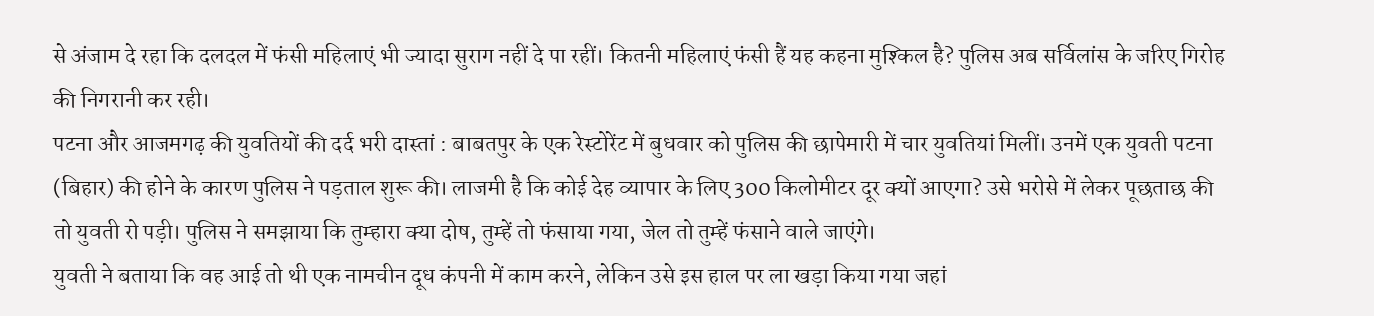से अंजाम दे रहा कि दलदल में फंसी महिलाएं भी ज्यादा सुराग नहीं दे पा रहीं। कितनी महिलाएं फंसी हैं यह कहना मुश्किल है? पुलिस अब सर्विलांस के जरिए गिरोह की निगरानी कर रही।
पटना और आजमगढ़ की युवतियों की दर्द भरी दास्तां : बाबतपुर के एक रेस्टोरेंट में बुधवार को पुलिस की छापेमारी में चार युवतियां मिलीं। उनमें एक युवती पटना (बिहार) की होने के कारण पुलिस ने पड़ताल शुरू की। लाजमी है कि कोई देह व्यापार के लिए 300 किलोमीटर दूर क्यों आएगा? उसे भरोसे में लेकर पूछताछ की तो युवती रो पड़ी। पुलिस ने समझाया कि तुम्हारा क्या दोष, तुम्हें तो फंसाया गया, जेल तो तुम्हें फंसाने वाले जाएंगे।
युवती ने बताया कि वह आई तो थी एक नामचीन दूध कंपनी में काम करने, लेकिन उसे इस हाल पर ला खड़ा किया गया जहां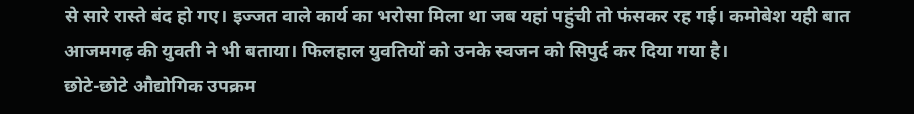से सारे रास्ते बंद हो गए। इज्जत वाले कार्य का भरोसा मिला था जब यहां पहुंची तो फंसकर रह गई। कमोबेश यही बात आजमगढ़ की युवती ने भी बताया। फिलहाल युवतियों को उनके स्वजन को सिपुर्द कर दिया गया है।
छोटे-छोटे औद्योगिक उपक्रम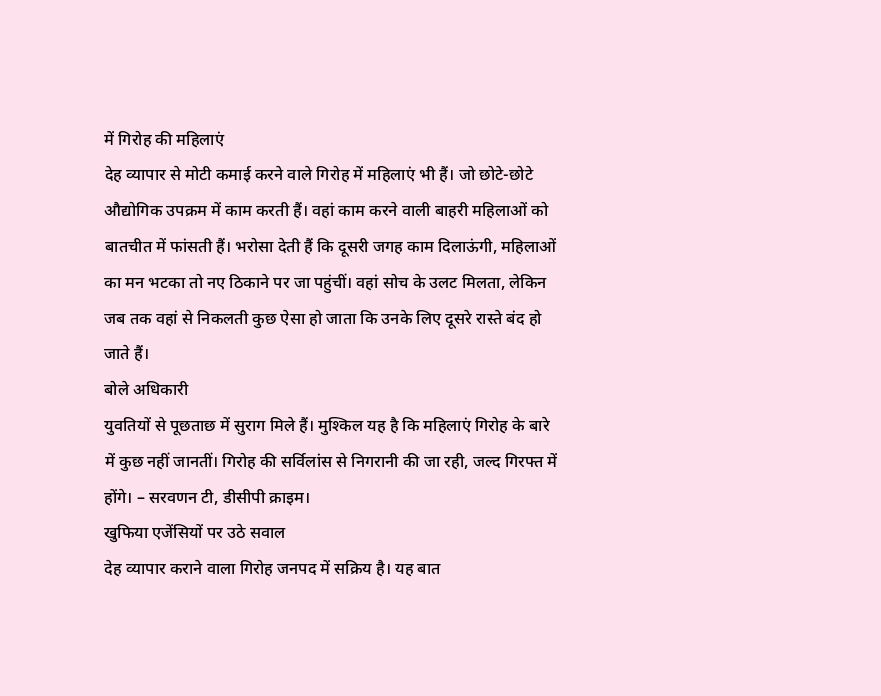में गिरोह की महिलाएं
देह व्यापार से मोटी कमाई करने वाले गिरोह में महिलाएं भी हैं। जो छोटे-छोटे औद्योगिक उपक्रम में काम करती हैं। वहां काम करने वाली बाहरी महिलाओं को बातचीत में फांसती हैं। भरोसा देती हैं कि दूसरी जगह काम दिलाऊंगी, महिलाओं का मन भटका तो नए ठिकाने पर जा पहुंचीं। वहां सोच के उलट मिलता, लेकिन जब तक वहां से निकलती कुछ ऐसा हो जाता कि उनके लिए दूसरे रास्ते बंद हो जाते हैं।
बोले अधिकारी
युवतियों से पूछताछ में सुराग मिले हैं। मुश्किल यह है कि महिलाएं गिरोह के बारे में कुछ नहीं जानतीं। गिरोह की सर्विलांस से निगरानी की जा रही, जल्द गिरफ्त में होंगे। – सरवणन टी, डीसीपी क्राइम।
खुफिया एजेंसियों पर उठे सवाल
देह व्यापार कराने वाला गिरोह जनपद में सक्रिय है। यह बात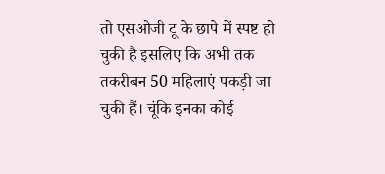तो एसओजी टू के छापे में स्पष्ट हो चुकी है इसलिए कि अभी तक तकरीबन 50 महिलाएं पकड़ी जा चुकी हैं। चूंकि इनका कोई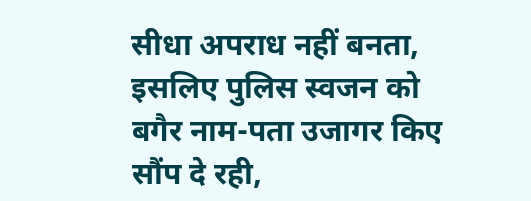सीधा अपराध नहीं बनता, इसलिए पुलिस स्वजन को बगैर नाम-पता उजागर किए सौंप दे रही,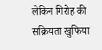लेकिन गिरोह की सक्रियता खुफिया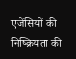एजेंसियों की निष्क्रियता की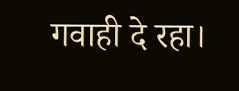गवाही दे रहा।